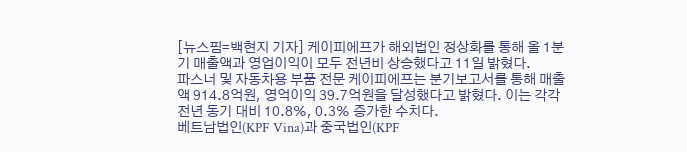[뉴스핌=백현지 기자] 케이피에프가 해외법인 정상화를 통해 올 1분기 매출액과 영업이익이 모두 전년비 상승했다고 11일 밝혔다.
파스너 및 자동차용 부품 전문 케이피에프는 분기보고서를 통해 매출액 914.8억원, 영억이익 39.7억원을 달성했다고 밝혔다. 이는 각각 전년 동기 대비 10.8%, 0.3% 증가한 수치다.
베트남법인(KPF Vina)과 중국법인(KPF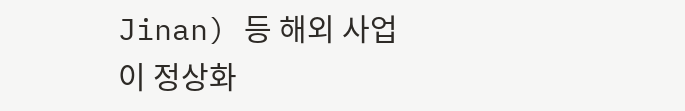Jinan) 등 해외 사업이 정상화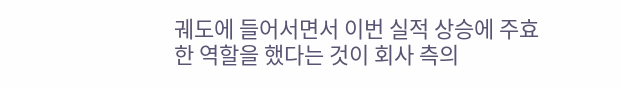궤도에 들어서면서 이번 실적 상승에 주효한 역할을 했다는 것이 회사 측의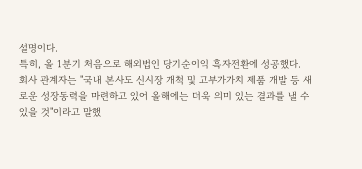설명이다.
특히, 올 1분기 처음으로 해외법인 당기순이익 흑자전환에 성공했다.
회사 관계자는 "국내 본사도 신시장 개척 및 고부가가치 제품 개발 등 새로운 성장동력을 마련하고 있어 올해에는 더욱 의미 있는 결과를 낼 수 있을 것"이라고 말했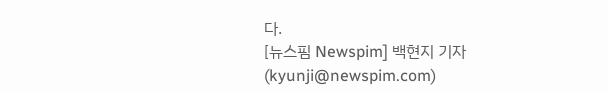다.
[뉴스핌 Newspim] 백현지 기자 (kyunji@newspim.com)